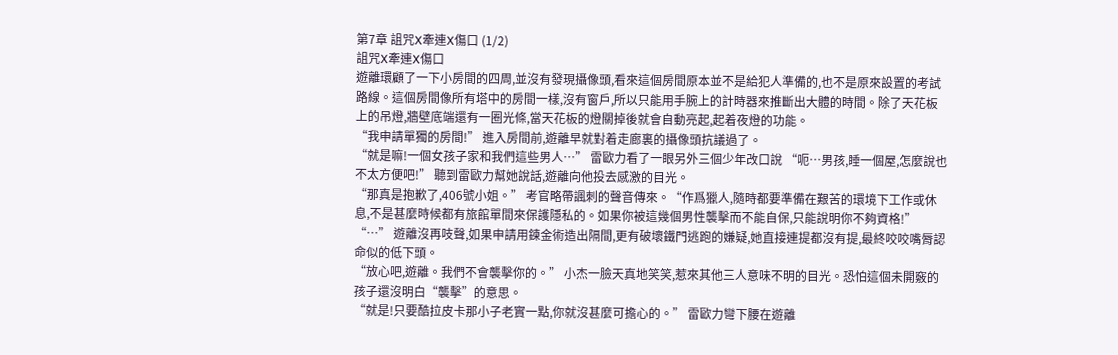第7章 詛咒X牽連X傷口 (1/2)
詛咒X牽連X傷口
遊離環顧了一下小房間的四周,並沒有發現攝像頭,看來這個房間原本並不是給犯人準備的,也不是原來設置的考試路線。這個房間像所有塔中的房間一樣,沒有窗戶,所以只能用手腕上的計時器來推斷出大體的時間。除了天花板上的吊燈,牆壁底端還有一圈光條,當天花板的燈關掉後就會自動亮起,起着夜燈的功能。
“我申請單獨的房間!” 進入房間前,遊離早就對着走廊裏的攝像頭抗議過了。
“就是嘛!一個女孩子家和我們這些男人…” 雷歐力看了一眼另外三個少年改口說 “呃…男孩,睡一個屋,怎麼說也不太方便吧!” 聽到雷歐力幫她說話,遊離向他投去感激的目光。
“那真是抱歉了,406號小姐。” 考官略帶諷刺的聲音傳來。“作爲獵人,隨時都要準備在艱苦的環境下工作或休息,不是甚麼時候都有旅館單間來保護隱私的。如果你被這幾個男性襲擊而不能自保,只能說明你不夠資格!”
“…” 遊離沒再吱聲,如果申請用鍊金術造出隔間,更有破壞鐵門逃跑的嫌疑,她直接連提都沒有提,最終咬咬嘴脣認命似的低下頭。
“放心吧,遊離。我們不會襲擊你的。” 小杰一臉天真地笑笑,惹來其他三人意味不明的目光。恐怕這個未開竅的孩子還沒明白“襲擊”的意思。
“就是!只要酷拉皮卡那小子老實一點,你就沒甚麼可擔心的。” 雷歐力彎下腰在遊離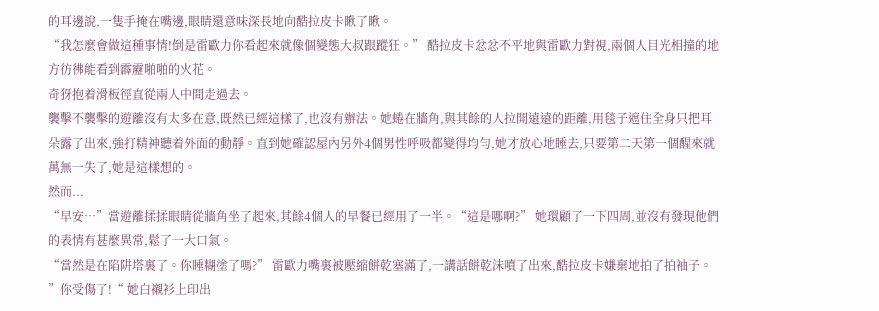的耳邊說,一隻手掩在嘴邊,眼睛還意味深長地向酷拉皮卡瞅了瞅。
“我怎麼會做這種事情!倒是雷歐力你看起來就像個變態大叔跟蹤狂。” 酷拉皮卡忿忿不平地與雷歐力對視,兩個人目光相撞的地方彷彿能看到霹靂啪啪的火花。
奇犽抱着滑板徑直從兩人中間走過去。
襲擊不襲擊的遊離沒有太多在意,既然已經這樣了,也沒有辦法。她蜷在牆角,與其餘的人拉開遠遠的距離,用毯子遮住全身只把耳朵露了出來,強打精神聽着外面的動靜。直到她確認屋內另外4個男性呼吸都變得均勻,她才放心地睡去,只要第二天第一個醒來就萬無一失了,她是這樣想的。
然而...
“早安…”當遊離揉揉眼睛從牆角坐了起來,其餘4個人的早餐已經用了一半。“這是哪啊?” 她環顧了一下四周,並沒有發現他們的表情有甚麼異常,鬆了一大口氣。
“當然是在陷阱塔裏了。你睡糊塗了嗎?” 雷歐力嘴裏被壓縮餅乾塞滿了,一講話餅乾沫噴了出來,酷拉皮卡嫌棄地拍了拍袖子。
”你受傷了!“ 她白襯衫上印出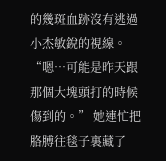的幾斑血跡沒有逃過小杰敏銳的視線。
“嗯…可能是昨天跟那個大塊頭打的時候傷到的。” 她連忙把胳膊往毯子裏藏了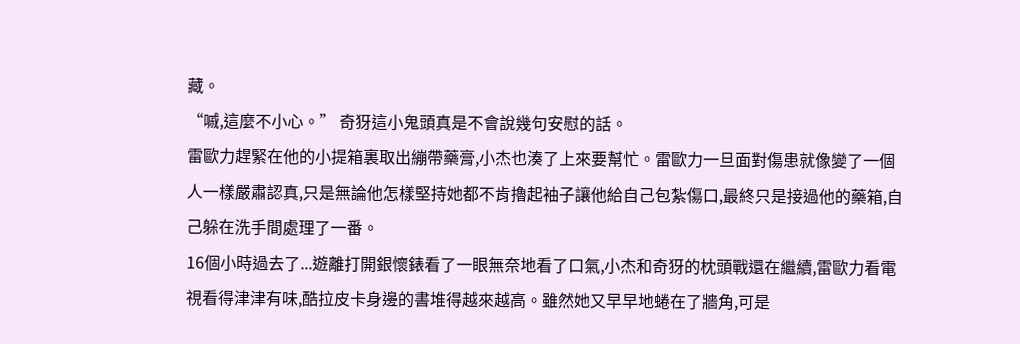藏。
“嘁,這麼不小心。” 奇犽這小鬼頭真是不會說幾句安慰的話。
雷歐力趕緊在他的小提箱裏取出繃帶藥膏,小杰也湊了上來要幫忙。雷歐力一旦面對傷患就像變了一個人一樣嚴肅認真,只是無論他怎樣堅持她都不肯擼起袖子讓他給自己包紮傷口,最終只是接過他的藥箱,自己躲在洗手間處理了一番。
16個小時過去了...遊離打開銀懷錶看了一眼無奈地看了口氣,小杰和奇犽的枕頭戰還在繼續,雷歐力看電視看得津津有味,酷拉皮卡身邊的書堆得越來越高。雖然她又早早地蜷在了牆角,可是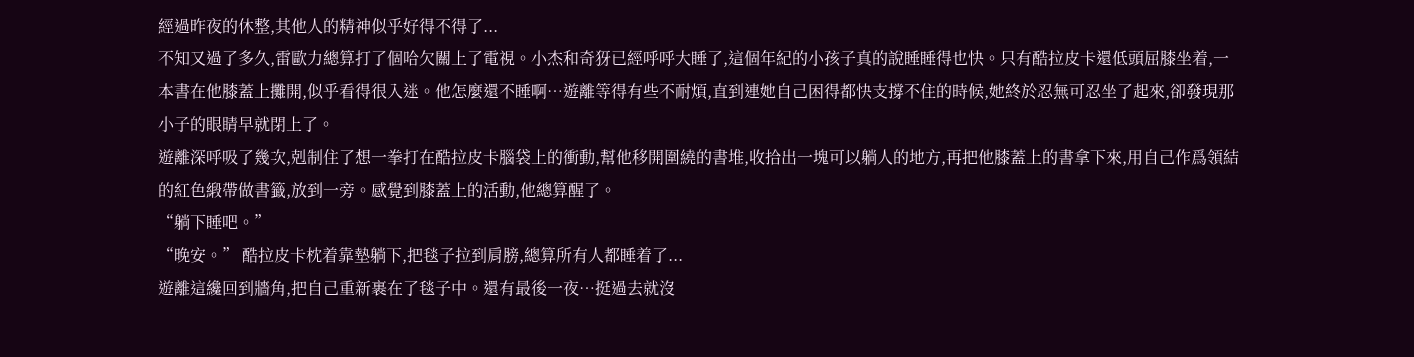經過昨夜的休整,其他人的精神似乎好得不得了...
不知又過了多久,雷歐力總算打了個哈欠關上了電視。小杰和奇犽已經呼呼大睡了,這個年紀的小孩子真的說睡睡得也快。只有酷拉皮卡還低頭屈膝坐着,一本書在他膝蓋上攤開,似乎看得很入迷。他怎麼還不睡啊…遊離等得有些不耐煩,直到連她自己困得都快支撐不住的時候,她終於忍無可忍坐了起來,卻發現那小子的眼睛早就閉上了。
遊離深呼吸了幾次,剋制住了想一拳打在酷拉皮卡腦袋上的衝動,幫他移開圍繞的書堆,收拾出一塊可以躺人的地方,再把他膝蓋上的書拿下來,用自己作爲領結的紅色緞帶做書籤,放到一旁。感覺到膝蓋上的活動,他總算醒了。
“躺下睡吧。”
“晚安。” 酷拉皮卡枕着靠墊躺下,把毯子拉到肩膀,總算所有人都睡着了...
遊離這纔回到牆角,把自己重新裹在了毯子中。還有最後一夜…挺過去就沒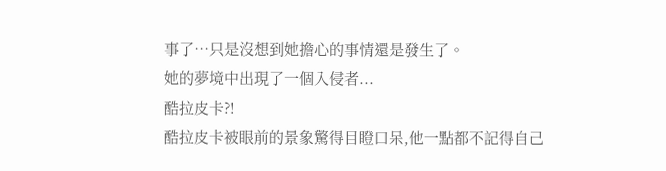事了…只是沒想到她擔心的事情還是發生了。
她的夢境中出現了一個入侵者...
酷拉皮卡?!
酷拉皮卡被眼前的景象驚得目瞪口呆,他一點都不記得自己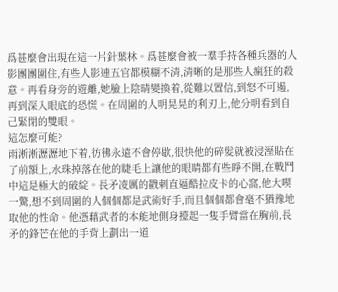爲甚麼會出現在這一片針葉林。爲甚麼會被一羣手持各種兵器的人影團團圍住,有些人影連五官都模糊不清,清晰的是那些人瘋狂的殺意。再看身旁的遊離,她臉上陰晴變換着,從難以置信,到怒不可遏,再到深入眼底的恐慌。在周圍的人明晃晃的利刃上,他分明看到自己緊閉的雙眼。
這怎麼可能?
雨淅淅瀝瀝地下着,彷彿永遠不會停歇,很快他的碎髮就被浸溼貼在了前額上,水珠掉落在他的睫毛上讓他的眼睛都有些睜不開,在戰鬥中這是極大的破綻。長矛凌厲的戳刺直逼酷拉皮卡的心窩,他大喫一驚,想不到周圍的人個個都是武術好手,而且個個都會毫不猶豫地取他的性命。他憑藉武者的本能地側身擡起一隻手臂當在胸前,長矛的鋒芒在他的手背上劃出一道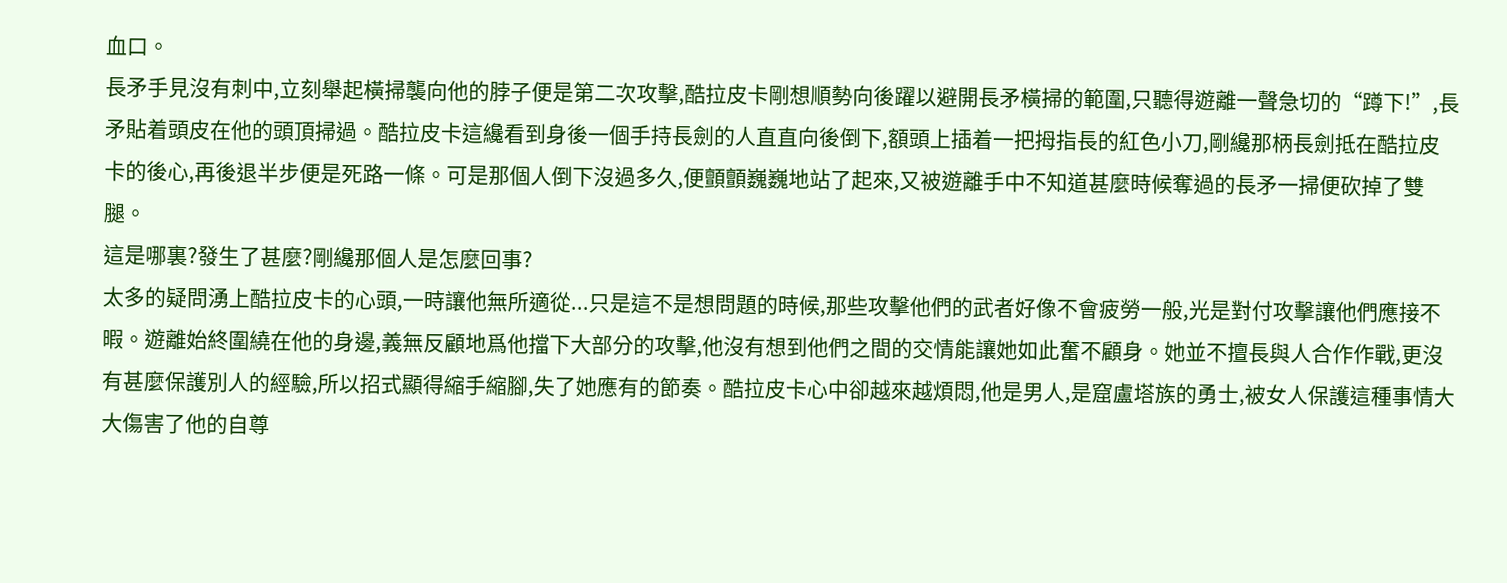血口。
長矛手見沒有刺中,立刻舉起橫掃襲向他的脖子便是第二次攻擊,酷拉皮卡剛想順勢向後躍以避開長矛橫掃的範圍,只聽得遊離一聲急切的“蹲下!”,長矛貼着頭皮在他的頭頂掃過。酷拉皮卡這纔看到身後一個手持長劍的人直直向後倒下,額頭上插着一把拇指長的紅色小刀,剛纔那柄長劍抵在酷拉皮卡的後心,再後退半步便是死路一條。可是那個人倒下沒過多久,便顫顫巍巍地站了起來,又被遊離手中不知道甚麼時候奪過的長矛一掃便砍掉了雙腿。
這是哪裏?發生了甚麼?剛纔那個人是怎麼回事?
太多的疑問湧上酷拉皮卡的心頭,一時讓他無所適從...只是這不是想問題的時候,那些攻擊他們的武者好像不會疲勞一般,光是對付攻擊讓他們應接不暇。遊離始終圍繞在他的身邊,義無反顧地爲他擋下大部分的攻擊,他沒有想到他們之間的交情能讓她如此奮不顧身。她並不擅長與人合作作戰,更沒有甚麼保護別人的經驗,所以招式顯得縮手縮腳,失了她應有的節奏。酷拉皮卡心中卻越來越煩悶,他是男人,是窟盧塔族的勇士,被女人保護這種事情大大傷害了他的自尊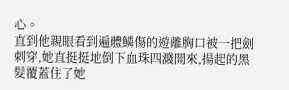心。
直到他親眼看到遍體鱗傷的遊離胸口被一把劍刺穿,她直挺挺地倒下血珠四濺開來,揚起的黑髮覆蓋住了她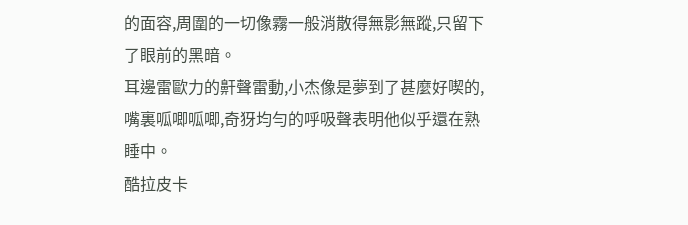的面容,周圍的一切像霧一般消散得無影無蹤,只留下了眼前的黑暗。
耳邊雷歐力的鼾聲雷動,小杰像是夢到了甚麼好喫的,嘴裏呱唧呱唧,奇犽均勻的呼吸聲表明他似乎還在熟睡中。
酷拉皮卡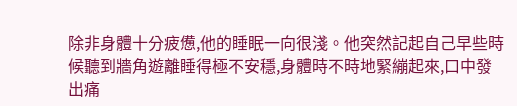除非身體十分疲憊,他的睡眠一向很淺。他突然記起自己早些時候聽到牆角遊離睡得極不安穩,身體時不時地緊繃起來,口中發出痛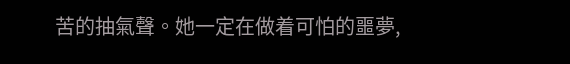苦的抽氣聲。她一定在做着可怕的噩夢,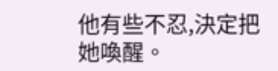他有些不忍,決定把她喚醒。